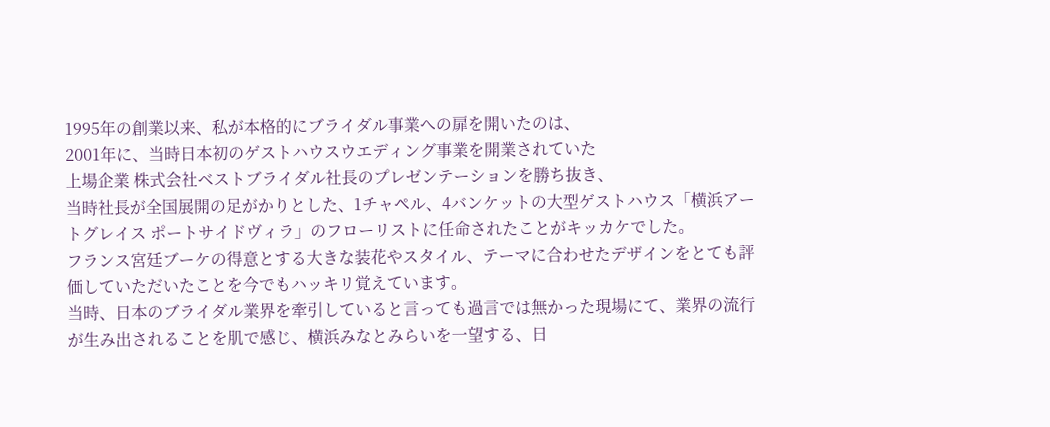1995年の創業以来、私が本格的にブライダル事業への扉を開いたのは、
2001年に、当時日本初のゲストハウスウエディング事業を開業されていた
上場企業 株式会社ベストブライダル社長のプレゼンテーションを勝ち抜き、
当時社長が全国展開の足がかりとした、1チャペル、4バンケットの大型ゲストハウス「横浜アートグレイス ポートサイドヴィラ」のフローリストに任命されたことがキッカケでした。
フランス宮廷ブーケの得意とする大きな装花やスタイル、テーマに合わせたデザインをとても評価していただいたことを今でもハッキリ覚えています。
当時、日本のブライダル業界を牽引していると言っても過言では無かった現場にて、業界の流行が生み出されることを肌で感じ、横浜みなとみらいを一望する、日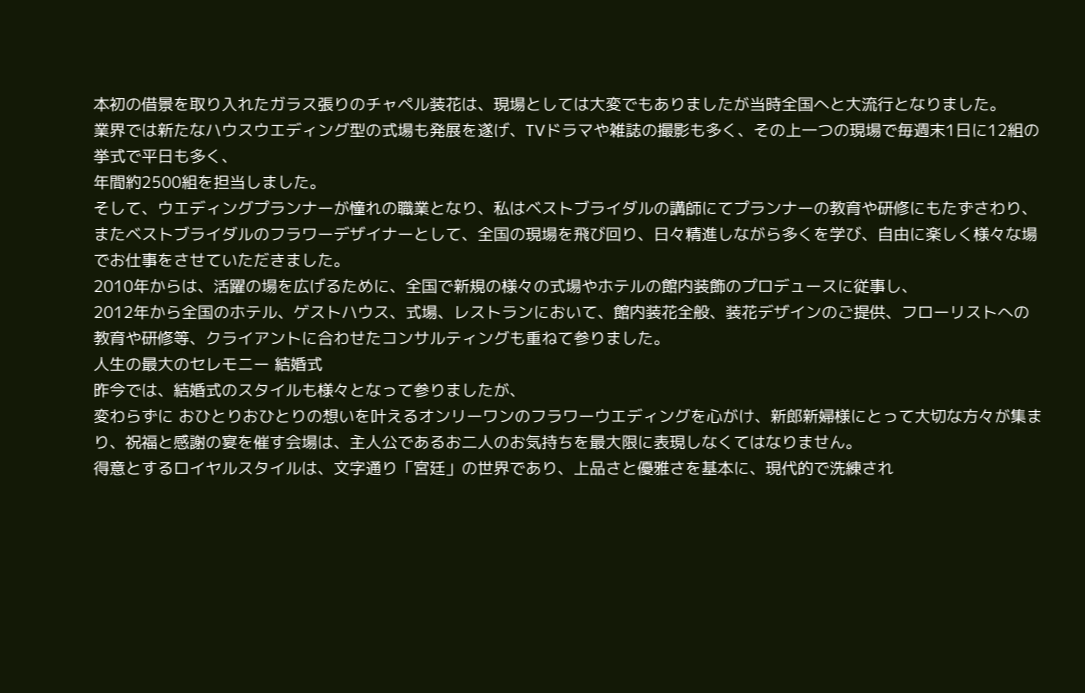本初の借景を取り入れたガラス張りのチャペル装花は、現場としては大変でもありましたが当時全国へと大流行となりました。
業界では新たなハウスウエディング型の式場も発展を遂げ、TVドラマや雑誌の撮影も多く、その上一つの現場で毎週末1日に12組の挙式で平日も多く、
年間約2500組を担当しました。
そして、ウエディングプランナーが憧れの職業となり、私はベストブライダルの講師にてプランナーの教育や研修にもたずさわり、
またベストブライダルのフラワーデザイナーとして、全国の現場を飛び回り、日々精進しながら多くを学び、自由に楽しく様々な場でお仕事をさせていただきました。
2010年からは、活躍の場を広げるために、全国で新規の様々の式場やホテルの館内装飾のプロデュースに従事し、
2012年から全国のホテル、ゲストハウス、式場、レストランにおいて、館内装花全般、装花デザインのご提供、フローリストへの教育や研修等、クライアントに合わせたコンサルティングも重ねて参りました。
人生の最大のセレモニー 結婚式
昨今では、結婚式のスタイルも様々となって参りましたが、
変わらずに おひとりおひとりの想いを叶えるオンリーワンのフラワーウエディングを心がけ、新郎新婦様にとって大切な方々が集まり、祝福と感謝の宴を催す会場は、主人公であるお二人のお気持ちを最大限に表現しなくてはなりません。
得意とするロイヤルスタイルは、文字通り「宮廷」の世界であり、上品さと優雅さを基本に、現代的で洗練され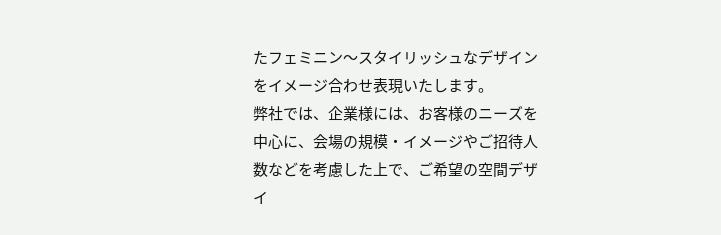たフェミニン〜スタイリッシュなデザインをイメージ合わせ表現いたします。
弊社では、企業様には、お客様のニーズを中心に、会場の規模・イメージやご招待人数などを考慮した上で、ご希望の空間デザイ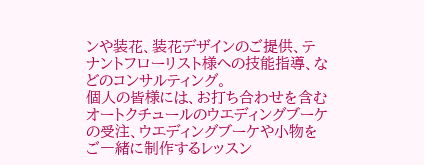ンや装花、装花デザインのご提供、テナントフローリスト様への技能指導、などのコンサルティング。
個人の皆様には、お打ち合わせを含むオートクチュールのウエディングブーケの受注、ウエディングブーケや小物をご一緒に制作するレッスン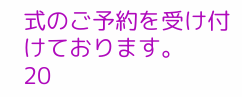式のご予約を受け付けております。
20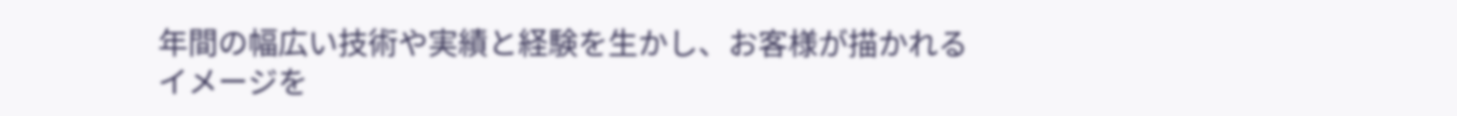年間の幅広い技術や実績と経験を生かし、お客様が描かれるイメージを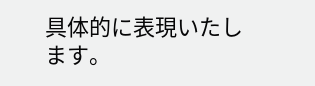具体的に表現いたします。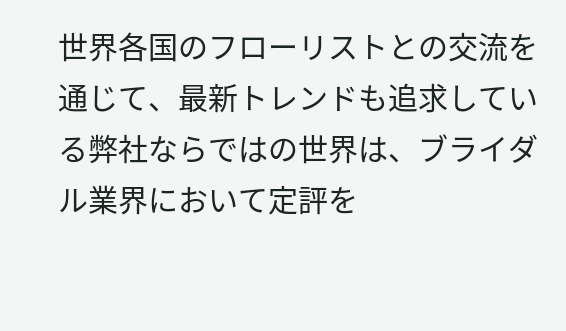世界各国のフローリストとの交流を通じて、最新トレンドも追求している弊社ならではの世界は、ブライダル業界において定評を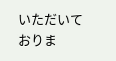いただいておりま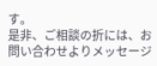す。
是非、ご相談の折には、お問い合わせよりメッセージ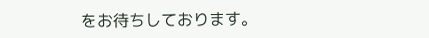をお待ちしております。